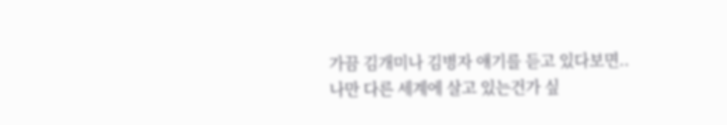가끔 김개미나 김병자 얘기를 듣고 있다보면..
나만 다른 세계에 살고 있는건가 싶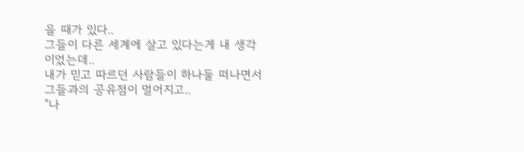을 때가 있다..
그들이 다른 세계에 살고 있다는게 내 생각이었는데..
내가 믿고 따르던 사람들이 하나둘 떠나면서 그들과의 공유점이 멀어지고..
"나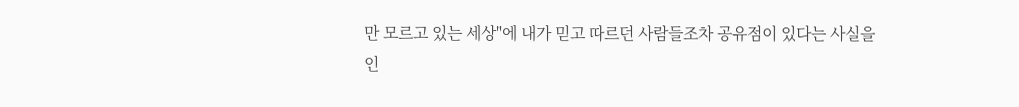만 모르고 있는 세상"에 내가 믿고 따르던 사람들조차 공유점이 있다는 사실을
인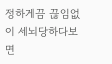정하게끔 끊임없이 세뇌당하다보면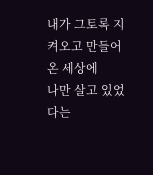내가 그토록 지켜오고 만들어온 세상에
나만 살고 있었다는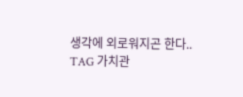생각에 외로워지곤 한다..
TAG 가치관